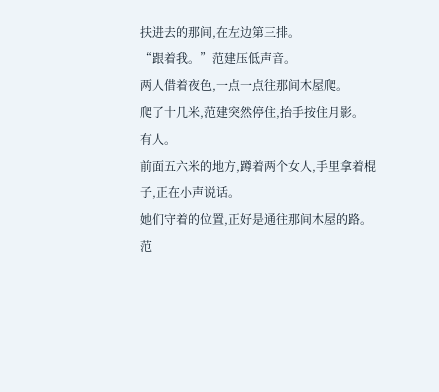扶进去的那间,在左边第三排。
“跟着我。”范建压低声音。
两人借着夜色,一点一点往那间木屋爬。
爬了十几米,范建突然停住,抬手按住月影。
有人。
前面五六米的地方,蹲着两个女人,手里拿着棍子,正在小声说话。
她们守着的位置,正好是通往那间木屋的路。
范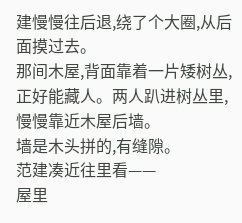建慢慢往后退,绕了个大圈,从后面摸过去。
那间木屋,背面靠着一片矮树丛,正好能藏人。两人趴进树丛里,慢慢靠近木屋后墙。
墙是木头拼的,有缝隙。
范建凑近往里看——
屋里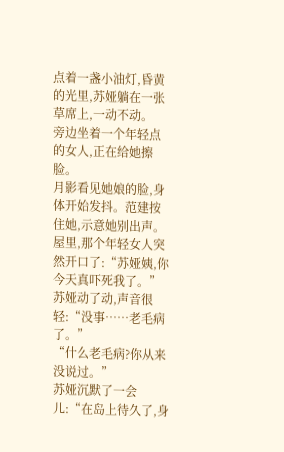点着一盏小油灯,昏黄的光里,苏娅躺在一张草席上,一动不动。
旁边坐着一个年轻点的女人,正在给她擦脸。
月影看见她娘的脸,身体开始发抖。范建按住她,示意她别出声。
屋里,那个年轻女人突然开口了:“苏娅姨,你今天真吓死我了。”
苏娅动了动,声音很轻:“没事……老毛病了。”
“什么老毛病?你从来没说过。”
苏娅沉默了一会儿:“在岛上待久了,身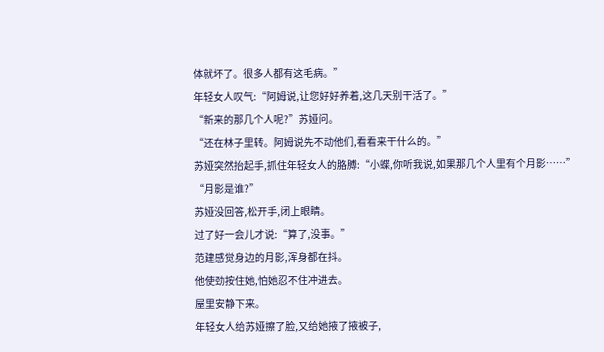体就坏了。很多人都有这毛病。”
年轻女人叹气:“阿姆说,让您好好养着,这几天别干活了。”
“新来的那几个人呢?”苏娅问。
“还在林子里转。阿姆说先不动他们,看看来干什么的。”
苏娅突然抬起手,抓住年轻女人的胳膊:“小蝶,你听我说,如果那几个人里有个月影……”
“月影是谁?”
苏娅没回答,松开手,闭上眼睛。
过了好一会儿才说:“算了,没事。”
范建感觉身边的月影,浑身都在抖。
他使劲按住她,怕她忍不住冲进去。
屋里安静下来。
年轻女人给苏娅擦了脸,又给她掖了掖被子,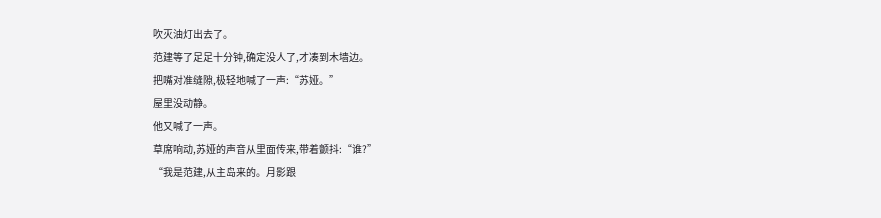吹灭油灯出去了。
范建等了足足十分钟,确定没人了,才凑到木墙边。
把嘴对准缝隙,极轻地喊了一声:“苏娅。”
屋里没动静。
他又喊了一声。
草席响动,苏娅的声音从里面传来,带着颤抖:“谁?”
“我是范建,从主岛来的。月影跟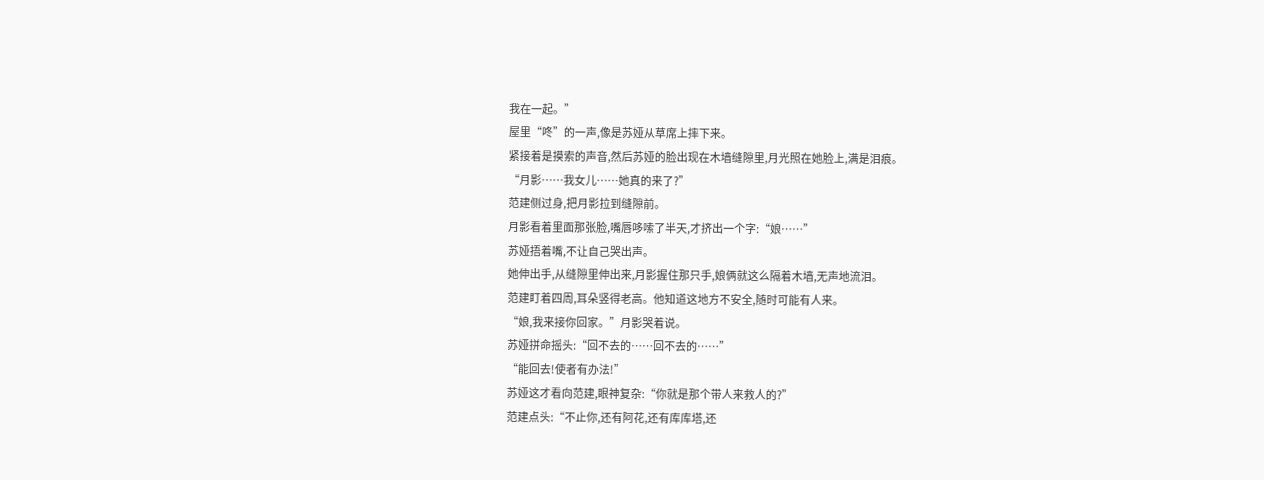我在一起。”
屋里“咚”的一声,像是苏娅从草席上摔下来。
紧接着是摸索的声音,然后苏娅的脸出现在木墙缝隙里,月光照在她脸上,满是泪痕。
“月影……我女儿……她真的来了?”
范建侧过身,把月影拉到缝隙前。
月影看着里面那张脸,嘴唇哆嗦了半天,才挤出一个字:“娘……”
苏娅捂着嘴,不让自己哭出声。
她伸出手,从缝隙里伸出来,月影握住那只手,娘俩就这么隔着木墙,无声地流泪。
范建盯着四周,耳朵竖得老高。他知道这地方不安全,随时可能有人来。
“娘,我来接你回家。”月影哭着说。
苏娅拼命摇头:“回不去的……回不去的……”
“能回去!使者有办法!”
苏娅这才看向范建,眼神复杂:“你就是那个带人来救人的?”
范建点头:“不止你,还有阿花,还有库库塔,还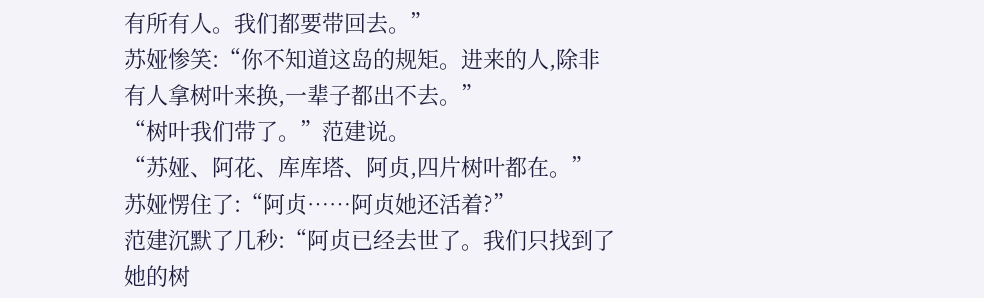有所有人。我们都要带回去。”
苏娅惨笑:“你不知道这岛的规矩。进来的人,除非有人拿树叶来换,一辈子都出不去。”
“树叶我们带了。”范建说。
“苏娅、阿花、库库塔、阿贞,四片树叶都在。”
苏娅愣住了:“阿贞……阿贞她还活着?”
范建沉默了几秒:“阿贞已经去世了。我们只找到了她的树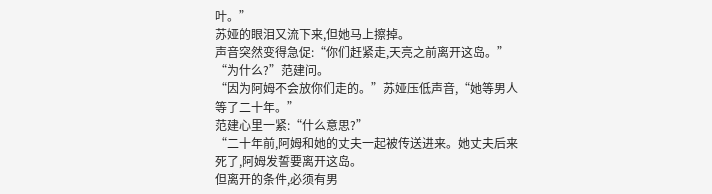叶。”
苏娅的眼泪又流下来,但她马上擦掉。
声音突然变得急促:“你们赶紧走,天亮之前离开这岛。”
“为什么?”范建问。
“因为阿姆不会放你们走的。”苏娅压低声音,“她等男人等了二十年。”
范建心里一紧:“什么意思?”
“二十年前,阿姆和她的丈夫一起被传送进来。她丈夫后来死了,阿姆发誓要离开这岛。
但离开的条件,必须有男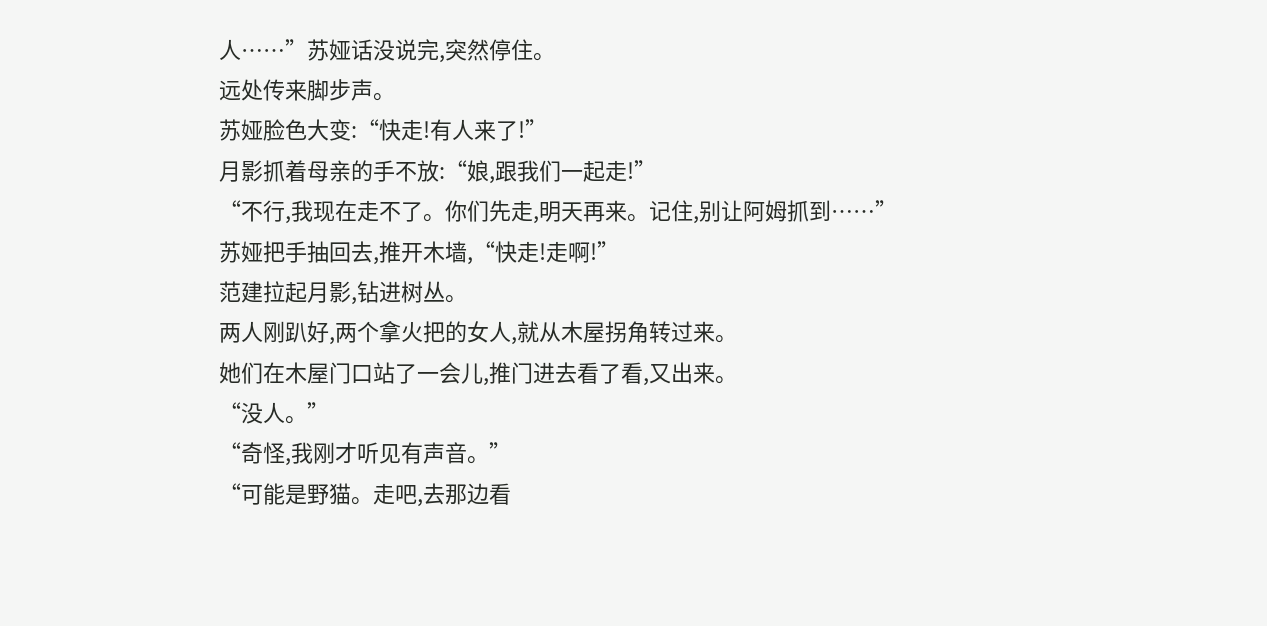人……”苏娅话没说完,突然停住。
远处传来脚步声。
苏娅脸色大变:“快走!有人来了!”
月影抓着母亲的手不放:“娘,跟我们一起走!”
“不行,我现在走不了。你们先走,明天再来。记住,别让阿姆抓到……”
苏娅把手抽回去,推开木墙,“快走!走啊!”
范建拉起月影,钻进树丛。
两人刚趴好,两个拿火把的女人,就从木屋拐角转过来。
她们在木屋门口站了一会儿,推门进去看了看,又出来。
“没人。”
“奇怪,我刚才听见有声音。”
“可能是野猫。走吧,去那边看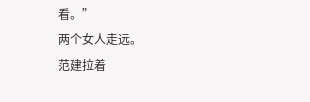看。”
两个女人走远。
范建拉着